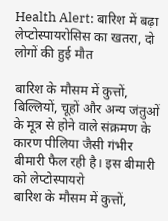Health Alert: बारिश में बढ़ा लेप्टोस्पायरोसिस का खतरा, दो लोगों की हुई मौत

बारिश के मौसम में कुत्तों, बिल्लियों, चूहों और अन्य जंतुओं के मूत्र से होने वाले संक्रमण के कारण पीलिया जैसी गंभीर बीमारी फैल रही है। इस बीमारी को लेप्टोस्पायरो
बारिश के मौसम में कुत्तों,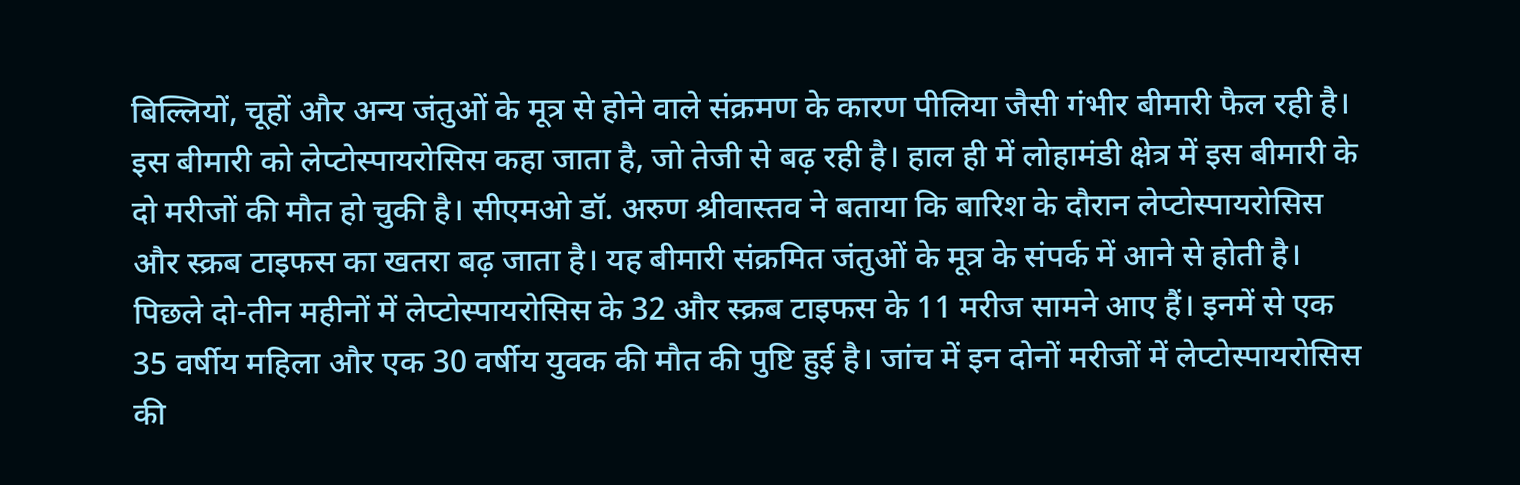बिल्लियों, चूहों और अन्य जंतुओं के मूत्र से होने वाले संक्रमण के कारण पीलिया जैसी गंभीर बीमारी फैल रही है। इस बीमारी को लेप्टोस्पायरोसिस कहा जाता है, जो तेजी से बढ़ रही है। हाल ही में लोहामंडी क्षेत्र में इस बीमारी के दो मरीजों की मौत हो चुकी है। सीएमओ डॉ. अरुण श्रीवास्तव ने बताया कि बारिश के दौरान लेप्टोस्पायरोसिस और स्क्रब टाइफस का खतरा बढ़ जाता है। यह बीमारी संक्रमित जंतुओं के मूत्र के संपर्क में आने से होती है। पिछले दो-तीन महीनों में लेप्टोस्पायरोसिस के 32 और स्क्रब टाइफस के 11 मरीज सामने आए हैं। इनमें से एक 35 वर्षीय महिला और एक 30 वर्षीय युवक की मौत की पुष्टि हुई है। जांच में इन दोनों मरीजों में लेप्टोस्पायरोसिस की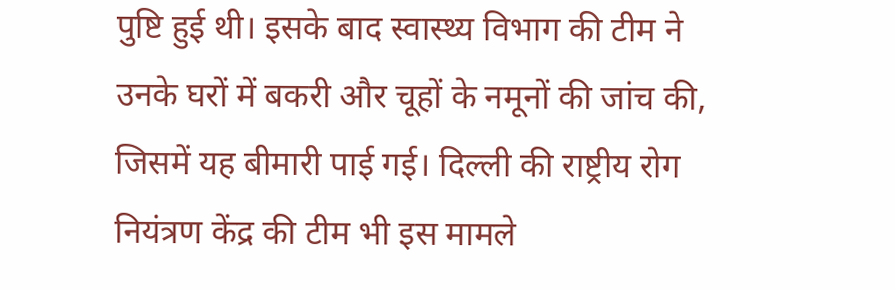पुष्टि हुई थी। इसके बाद स्वास्थ्य विभाग की टीम ने उनके घरों में बकरी और चूहों के नमूनों की जांच की, जिसमें यह बीमारी पाई गई। दिल्ली की राष्ट्रीय रोग नियंत्रण केंद्र की टीम भी इस मामले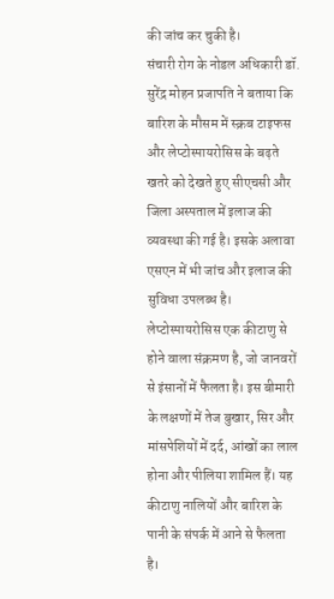की जांच कर चुकी है।
संचारी रोग के नोडल अधिकारी डॉ. सुरेंद्र मोहन प्रजापति ने बताया कि बारिश के मौसम में स्क्रब टाइफस और लेप्टोस्पायरोसिस के बढ़ते खतरे को देखते हुए सीएचसी और जिला अस्पताल में इलाज की व्यवस्था की गई है। इसके अलावा एसएन में भी जांच और इलाज की सुविधा उपलब्ध है। लेप्टोस्पायरोसिस एक कीटाणु से होने वाला संक्रमण है, जो जानवरों से इंसानों में फैलता है। इस बीमारी के लक्षणों में तेज बुखार, सिर और मांसपेशियों में दर्द, आंखों का लाल होना और पीलिया शामिल हैं। यह कीटाणु नालियों और बारिश के पानी के संपर्क में आने से फैलता है।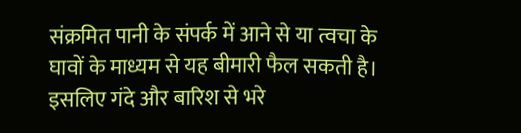संक्रमित पानी के संपर्क में आने से या त्वचा के घावों के माध्यम से यह बीमारी फैल सकती है। इसलिए गंदे और बारिश से भरे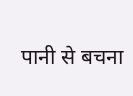पानी से बचना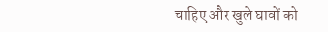चाहिए और खुले घावों को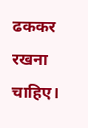ढककर रखना चाहिए।